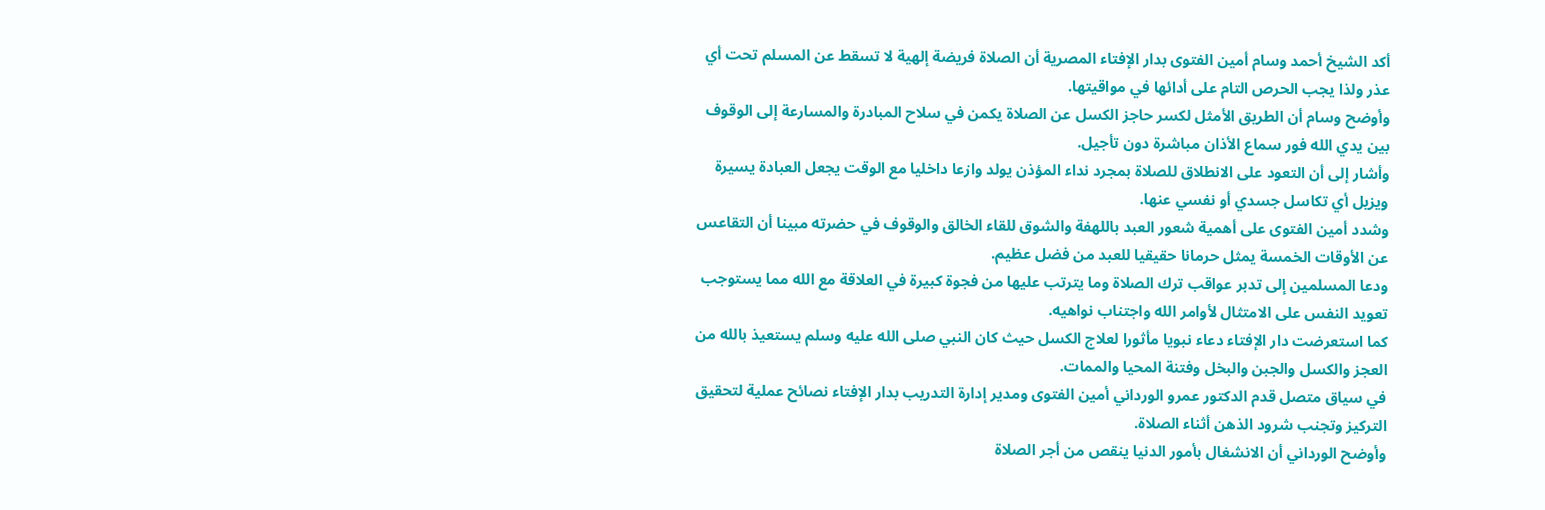أكد الشيخ أحمد وسام أمين الفتوى بدار الإفتاء المصرية أن الصلاة فريضة إلهية لا تسقط عن المسلم تحت أي عذر ولذا يجب الحرص التام على أدائها في مواقيتها.
وأوضح وسام أن الطريق الأمثل لكسر حاجز الكسل عن الصلاة يكمن في سلاح المبادرة والمسارعة إلى الوقوف بين يدي الله فور سماع الأذان مباشرة دون تأجيل.
وأشار إلى أن التعود على الانطلاق للصلاة بمجرد نداء المؤذن يولد وازعا داخليا مع الوقت يجعل العبادة يسيرة ويزيل أي تكاسل جسدي أو نفسي عنها.
وشدد أمين الفتوى على أهمية شعور العبد باللهفة والشوق للقاء الخالق والوقوف في حضرته مبينا أن التقاعس عن الأوقات الخمسة يمثل حرمانا حقيقيا للعبد من فضل عظيم.
ودعا المسلمين إلى تدبر عواقب ترك الصلاة وما يترتب عليها من فجوة كبيرة في العلاقة مع الله مما يستوجب تعويد النفس على الامتثال لأوامر الله واجتناب نواهيه.
كما استعرضت دار الإفتاء دعاء نبويا مأثورا لعلاج الكسل حيث كان النبي صلى الله عليه وسلم يستعيذ بالله من العجز والكسل والجبن والبخل وفتنة المحيا والممات.
في سياق متصل قدم الدكتور عمرو الورداني أمين الفتوى ومدير إدارة التدريب بدار الإفتاء نصائح عملية لتحقيق التركيز وتجنب شرود الذهن أثناء الصلاة.
وأوضح الورداني أن الانشغال بأمور الدنيا ينقص من أجر الصلاة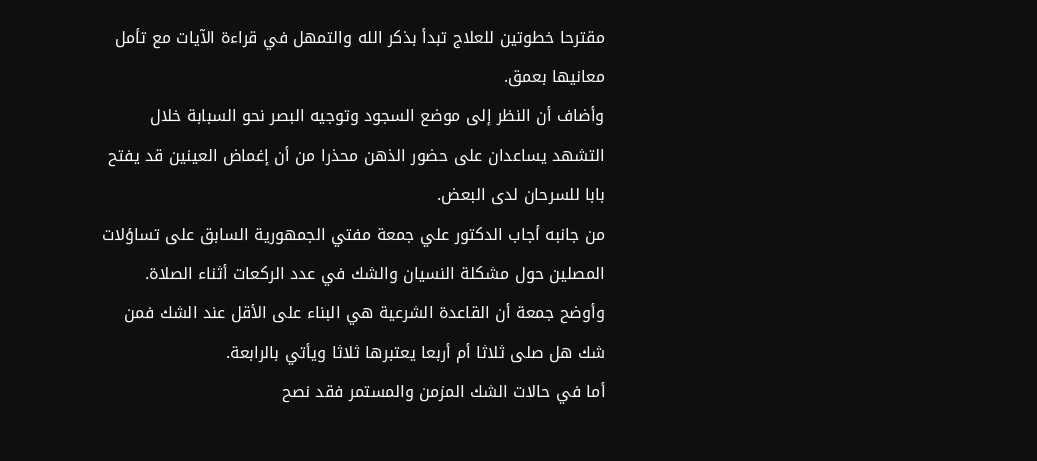مقترحا خطوتين للعلاج تبدأ بذكر الله والتمهل في قراءة الآيات مع تأمل معانيها بعمق.
وأضاف أن النظر إلى موضع السجود وتوجيه البصر نحو السبابة خلال التشهد يساعدان على حضور الذهن محذرا من أن إغماض العينين قد يفتح بابا للسرحان لدى البعض.
من جانبه أجاب الدكتور علي جمعة مفتي الجمهورية السابق على تساؤلات المصلين حول مشكلة النسيان والشك في عدد الركعات أثناء الصلاة.
وأوضح جمعة أن القاعدة الشرعية هي البناء على الأقل عند الشك فمن شك هل صلى ثلاثا أم أربعا يعتبرها ثلاثا ويأتي بالرابعة.
أما في حالات الشك المزمن والمستمر فقد نصح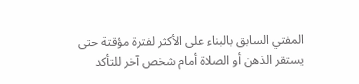المفتي السابق بالبناء على الأكثر لفترة مؤقتة حتى يستقر الذهن أو الصلاة أمام شخص آخر للتأكد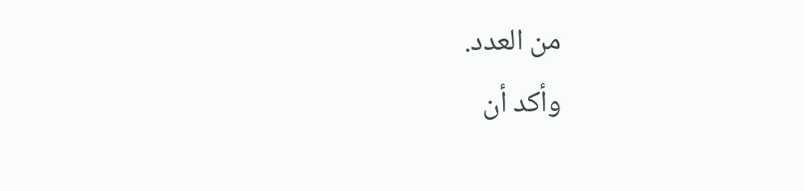من العدد.
وأكد أن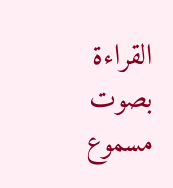القراءة بصوت مسموع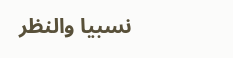نسبيا والنظر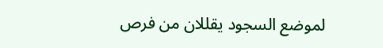لموضع السجود يقللان من فرص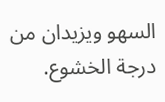السهو ويزيدان من درجة الخشوع.